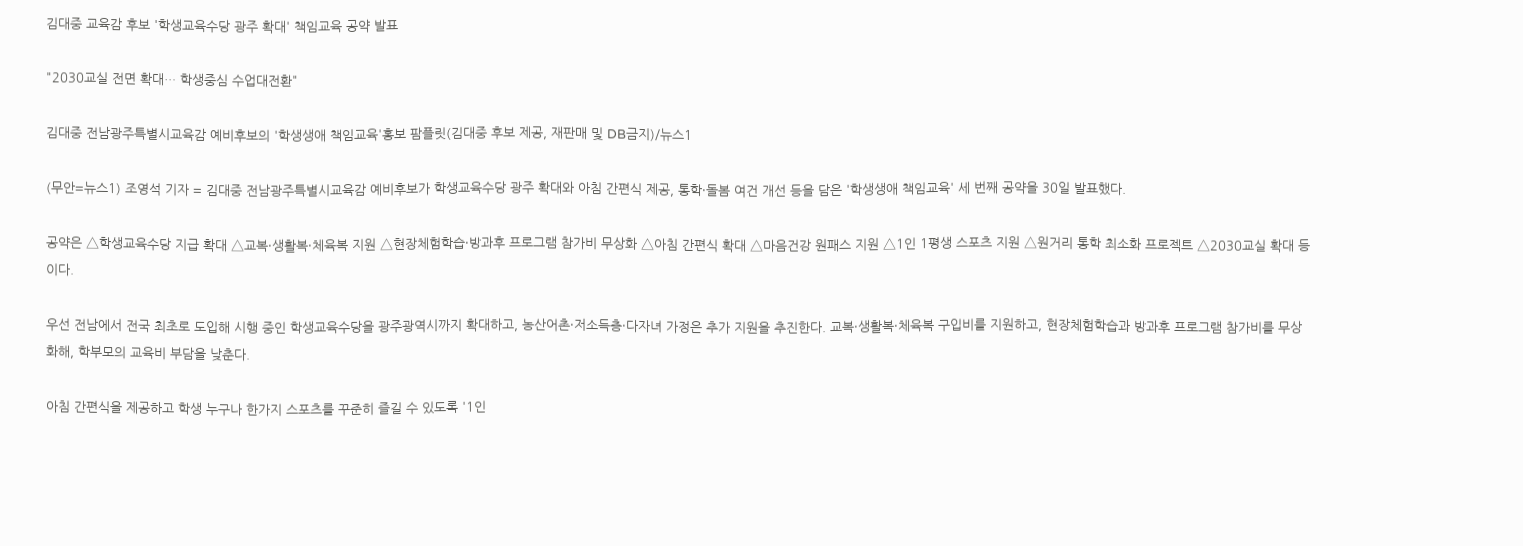김대중 교육감 후보 '학생교육수당 광주 확대' 책임교육 공약 발표

"2030교실 전면 확대… 학생중심 수업대전환"

김대중 전남광주특별시교육감 예비후보의 '학생생애 책임교육'홍보 팜플릿(김대중 후보 제공, 재판매 및 DB금지)/뉴스1

(무안=뉴스1) 조영석 기자 = 김대중 전남광주특별시교육감 예비후보가 학생교육수당 광주 확대와 아침 간편식 제공, 통학·돌봄 여건 개선 등을 담은 '학생생애 책임교육' 세 번째 공약을 30일 발표했다.

공약은 △학생교육수당 지급 확대 △교복·생활복·체육복 지원 △현장체험학습·방과후 프로그램 참가비 무상화 △아침 간편식 확대 △마음건강 원패스 지원 △1인 1평생 스포츠 지원 △원거리 통학 최소화 프로젝트 △2030교실 확대 등이다.

우선 전남에서 전국 최초로 도입해 시행 중인 학생교육수당을 광주광역시까지 확대하고, 농산어촌·저소득층·다자녀 가정은 추가 지원을 추진한다. 교복·생활복·체육복 구입비를 지원하고, 현장체험학습과 방과후 프로그램 참가비를 무상화해, 학부모의 교육비 부담을 낮춘다.

아침 간편식을 제공하고 학생 누구나 한가지 스포츠를 꾸준히 즐길 수 있도록 '1인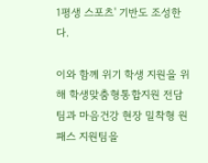1평생 스포츠' 기반도 조성한다.

이와 함께 위기 학생 지원을 위해 학생맞춤형통합지원 전담팀과 마음건강 현장 밀착형 원패스 지원팀을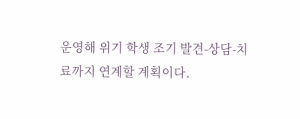운영해 위기 학생 조기 발견-상담-치료까지 연계할 계획이다.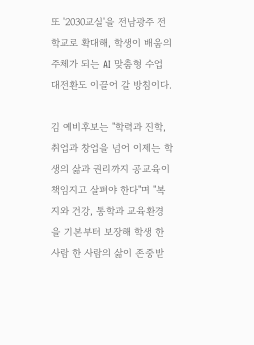또 '2030교실'을 전남광주 전 학교로 확대해, 학생이 배움의 주체가 되는 AI 맞춤형 수업 대전환도 이끌어 갈 방침이다.

김 예비후보는 "학력과 진학, 취업과 창업을 넘어 이제는 학생의 삶과 권리까지 공교육이 책임지고 살펴야 한다"며 "복지와 건강, 통학과 교육환경을 기본부터 보장해 학생 한 사람 한 사람의 삶이 존중받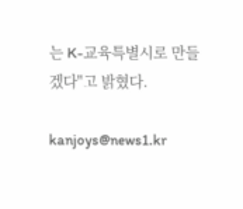는 K-교육특별시로 만들겠다"고 밝혔다.

kanjoys@news1.kr